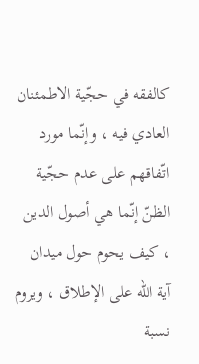كالفقه في حجّية الاطمئنان العادي فيه ، وإنّما مورد اتّفاقهم على عدم حجّية الظنّ إنّما هي أصول الدين ، كيف يحوم حول ميدان آية اللّه على الإطلاق ، ويروم نسبة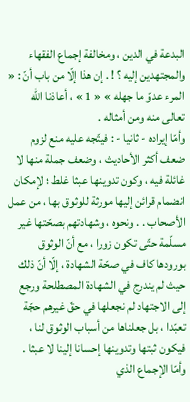البدعة في الدين ، ومخالفة إجماع الفقهاء والمجتهدين إليه ؟ ! . إن هذا إلّا من باب أنّ : « المرء عدوّ ما جهله » « 1 » ، أعاذنا اللّه تعالى منه ومن أمثاله .
وأمّا إيراده - ثانيا - : فيتّجه عليه منع لزوم ضعف أكثر الأحاديث ، وضعف جملة منها لا غائلة فيه ، وكون تدوينها عبثا غلط ؛ لإمكان انضمام قرائن إليها مورثة للوثوق بها ، من عمل الأصحاب . . ونحوه ، وشهادتهم بصحّتها غير مسلّمة حتّى تكون زورا ، مع أنّ الوثوق بورودها كاف في صحّة الشهادة ، إلّا أنّ ذلك حيث لم يندرج في الشهادة المصطلحة ورجع إلى الاجتهاد لم نجعلها في حقّ غيرهم حجّة تعبّدا ، بل جعلناها من أسباب الوثوق لنا ، فيكون ثبتها وتدوينها إحسانا إلينا لا عبثا .
وأمّا الإجماع الذي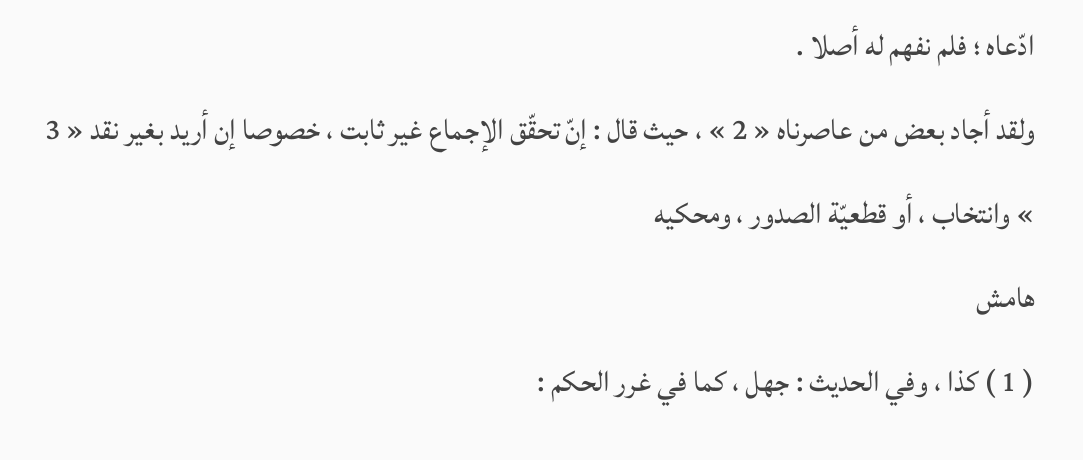ادّعاه ؛ فلم نفهم له أصلا .
ولقد أجاد بعض من عاصرناه « 2 » ، حيث قال : إنّ تحقّق الإجماع غير ثابت ، خصوصا إن أريد بغير نقد « 3 » وانتخاب ، أو قطعيّة الصدور ، ومحكيه
هامش
( 1 ) كذا ، وفي الحديث : جهل ، كما في غرر الحكم :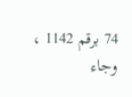74 برقم 1142 ، وجاء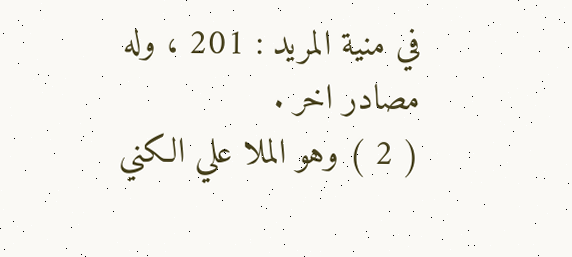في منية المريد : 201 ، وله مصادر اخر .
( 2 ) وهو الملا علي الكني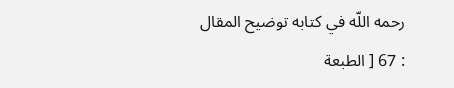رحمه اللّه في كتابه توضيح المقال : 67 [ الطبعة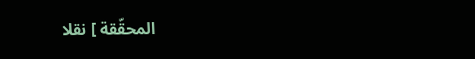المحقّقة ] نقلا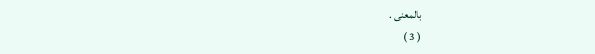بالمعنى .
( 3 )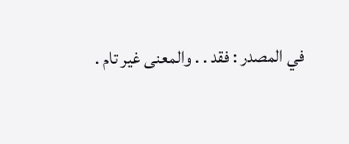في المصدر : فقد . . والمعنى غير تام .